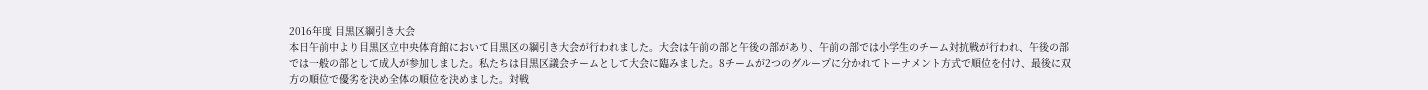2016年度 目黒区綱引き大会
本日午前中より目黒区立中央体育館において目黒区の綱引き大会が行われました。大会は午前の部と午後の部があり、午前の部では小学生のチーム対抗戦が行われ、午後の部では一般の部として成人が参加しました。私たちは目黒区議会チームとして大会に臨みました。8チームが2つのグループに分かれてトーナメント方式で順位を付け、最後に双方の順位で優劣を決め全体の順位を決めました。対戦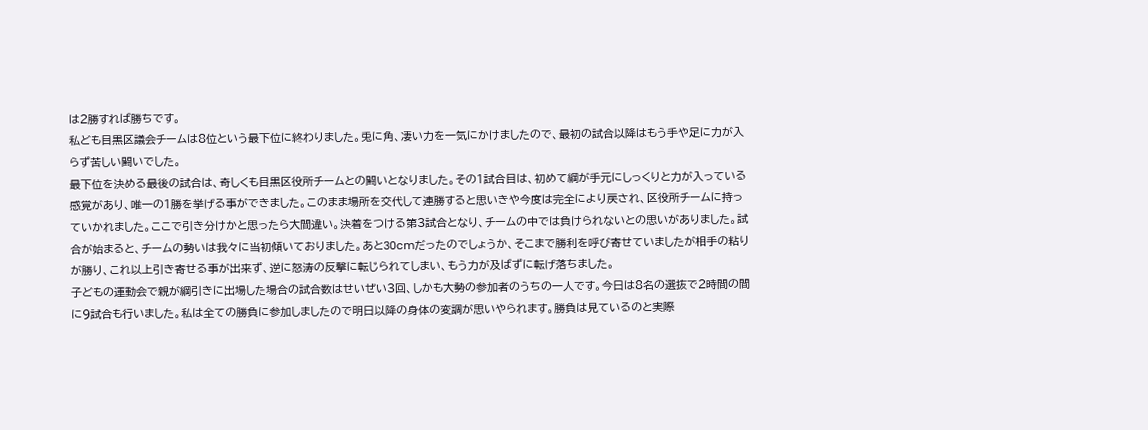は2勝すれば勝ちです。
私ども目黒区議会チームは8位という最下位に終わりました。兎に角、凄い力を一気にかけましたので、最初の試合以降はもう手や足に力が入らず苦しい闘いでした。
最下位を決める最後の試合は、奇しくも目黒区役所チームとの闘いとなりました。その1試合目は、初めて綱が手元にしっくりと力が入っている感覚があり、唯一の1勝を挙げる事ができました。このまま場所を交代して連勝すると思いきや今度は完全により戻され、区役所チームに持っていかれました。ここで引き分けかと思ったら大間違い。決着をつける第3試合となり、チームの中では負けられないとの思いがありました。試合が始まると、チームの勢いは我々に当初傾いておりました。あと30cmだったのでしょうか、そこまで勝利を呼び寄せていましたが相手の粘りが勝り、これ以上引き寄せる事が出来ず、逆に怒涛の反撃に転じられてしまい、もう力が及ばずに転げ落ちました。
子どもの運動会で親が綱引きに出場した場合の試合数はせいぜい3回、しかも大勢の参加者のうちの一人です。今日は8名の選抜で2時間の間に9試合も行いました。私は全ての勝負に参加しましたので明日以降の身体の変調が思いやられます。勝負は見ているのと実際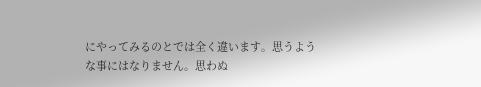にやってみるのとでは全く違います。思うような事にはなりません。思わぬ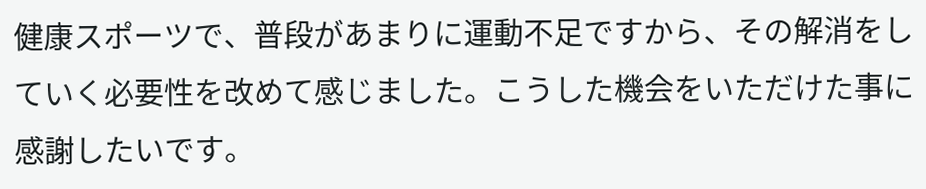健康スポーツで、普段があまりに運動不足ですから、その解消をしていく必要性を改めて感じました。こうした機会をいただけた事に感謝したいです。